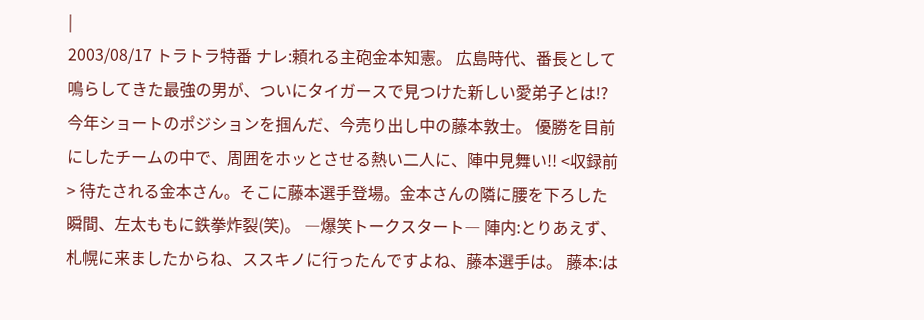|
2003/08/17 トラトラ特番 ナレ:頼れる主砲金本知憲。 広島時代、番長として鳴らしてきた最強の男が、ついにタイガースで見つけた新しい愛弟子とは!? 今年ショートのポジションを掴んだ、今売り出し中の藤本敦士。 優勝を目前にしたチームの中で、周囲をホッとさせる熱い二人に、陣中見舞い!! <収録前> 待たされる金本さん。そこに藤本選手登場。金本さんの隣に腰を下ろした瞬間、左太ももに鉄拳炸裂(笑)。 ―爆笑トークスタート― 陣内:とりあえず、札幌に来ましたからね、ススキノに行ったんですよね、藤本選手は。 藤本:は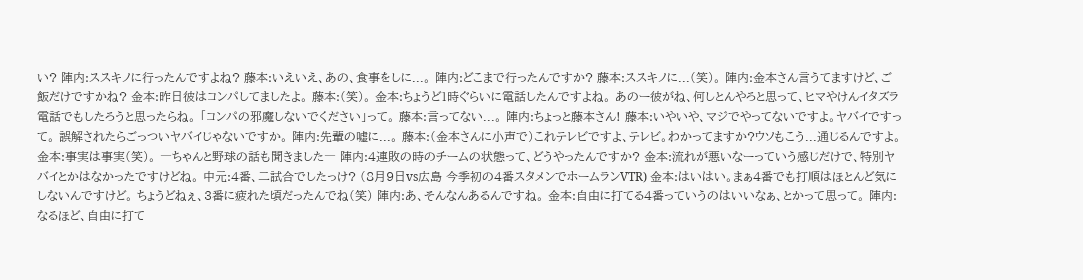い? 陣内:ススキノに行ったんですよね? 藤本:いえいえ、あの、食事をしに...。 陣内:どこまで行ったんですか? 藤本:ススキノに...(笑)。 陣内:金本さん言うてますけど、ご飯だけですかね? 金本:昨日彼はコンパしてましたよ。 藤本:(笑)。 金本:ちょうど1時ぐらいに電話したんですよね。 あのー彼がね、何しとんやろと思って、ヒマやけんイタズラ電話でもしたろうと思ったらね。 「コンパの邪魔しないでください」って。 藤本:言ってない...。 陣内:ちょっと藤本さん! 藤本:いやいや、マジでやってないですよ。ヤバイですって。 誤解されたらごっついヤバイじゃないですか。 陣内:先輩の嘘に...。 藤本:(金本さんに小声で)これテレビですよ、テレビ。わかってますか?ウソもこう...通じるんですよ。 金本:事実は事実(笑)。 ―ちゃんと野球の話も聞きました― 陣内:4連敗の時のチームの状態って、どうやったんですか? 金本:流れが悪いなーっていう感じだけで、特別ヤバイとかはなかったですけどね。 中元:4番、二試合でしたっけ? (8月9日vs広島 今季初の4番スタメンでホームランVTR) 金本:はいはい。まぁ4番でも打順はほとんど気にしないんですけど。 ちょうどねぇ、3番に疲れた頃だったんでね(笑) 陣内:あ、そんなんあるんですね。 金本:自由に打てる4番っていうのはいいなぁ、とかって思って。 陣内:なるほど、自由に打て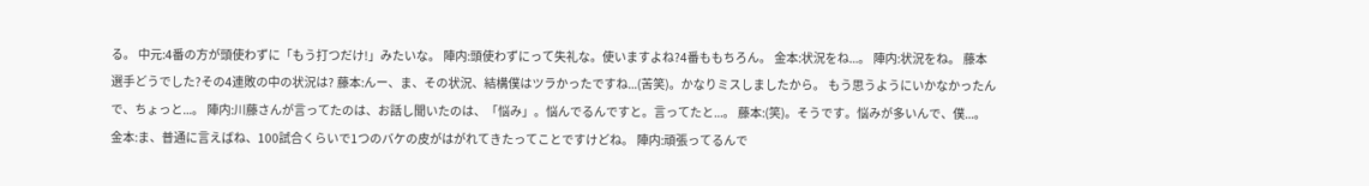る。 中元:4番の方が頭使わずに「もう打つだけ!」みたいな。 陣内:頭使わずにって失礼な。使いますよね?4番ももちろん。 金本:状況をね...。 陣内:状況をね。 藤本選手どうでした?その4連敗の中の状況は? 藤本:んー、ま、その状況、結構僕はツラかったですね...(苦笑)。かなりミスしましたから。 もう思うようにいかなかったんで、ちょっと...。 陣内:川藤さんが言ってたのは、お話し聞いたのは、「悩み」。悩んでるんですと。言ってたと...。 藤本:(笑)。そうです。悩みが多いんで、僕...。 金本:ま、普通に言えばね、100試合くらいで1つのバケの皮がはがれてきたってことですけどね。 陣内:頑張ってるんで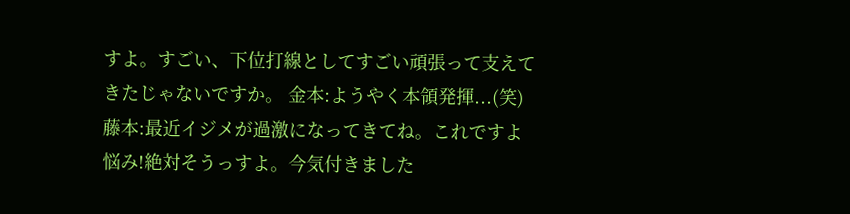すよ。すごい、下位打線としてすごい頑張って支えてきたじゃないですか。 金本:ようやく本領発揮...(笑) 藤本:最近イジメが過激になってきてね。これですよ悩み!絶対そうっすよ。今気付きました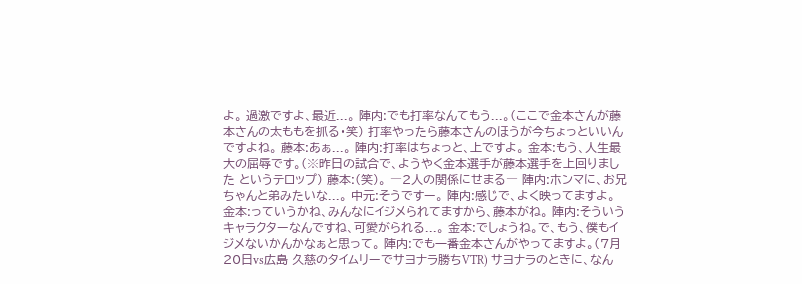よ。 過激ですよ、最近...。 陣内:でも打率なんてもう...。(ここで金本さんが藤本さんの太ももを抓る・笑) 打率やったら藤本さんのほうが今ちょっといいんですよね。 藤本:あぁ...。 陣内:打率はちょっと、上ですよ。 金本:もう、人生最大の屈辱です。(※昨日の試合で、ようやく金本選手が藤本選手を上回りました というテロップ) 藤本:(笑)。 ―2人の関係にせまる― 陣内:ホンマに、お兄ちゃんと弟みたいな...。 中元:そうですー。 陣内:感じで、よく映ってますよ。 金本:っていうかね、みんなにイジメられてますから、藤本がね。 陣内:そういうキャラクターなんですね、可愛がられる...。 金本:でしょうね。で、もう、僕もイジメないかんかなぁと思って。 陣内:でも一番金本さんがやってますよ。(7月20日vs広島 久慈のタイムリーでサヨナラ勝ちVTR) サヨナラのときに、なん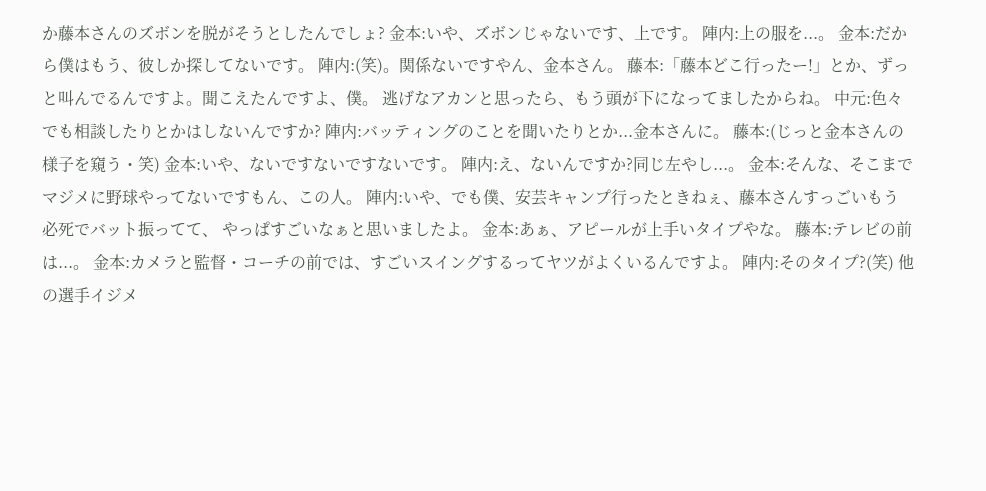か藤本さんのズボンを脱がそうとしたんでしょ? 金本:いや、ズボンじゃないです、上です。 陣内:上の服を...。 金本:だから僕はもう、彼しか探してないです。 陣内:(笑)。関係ないですやん、金本さん。 藤本:「藤本どこ行ったー!」とか、ずっと叫んでるんですよ。聞こえたんですよ、僕。 逃げなアカンと思ったら、もう頭が下になってましたからね。 中元:色々でも相談したりとかはしないんですか? 陣内:バッティングのことを聞いたりとか...金本さんに。 藤本:(じっと金本さんの様子を窺う・笑) 金本:いや、ないですないですないです。 陣内:え、ないんですか?同じ左やし...。 金本:そんな、そこまでマジメに野球やってないですもん、この人。 陣内:いや、でも僕、安芸キャンプ行ったときねぇ、藤本さんすっごいもう必死でバット振ってて、 やっぱすごいなぁと思いましたよ。 金本:あぁ、アピールが上手いタイプやな。 藤本:テレビの前は...。 金本:カメラと監督・コーチの前では、すごいスイングするってヤツがよくいるんですよ。 陣内:そのタイプ?(笑) 他の選手イジメ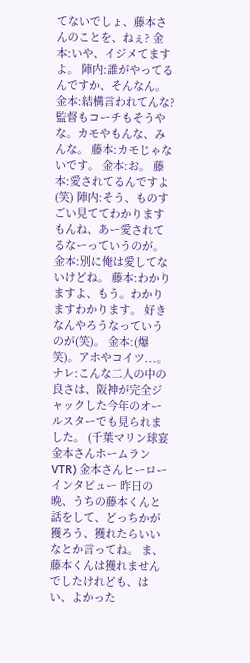てないでしょ、藤本さんのことを、ねぇ? 金本:いや、イジメてますよ。 陣内:誰がやってるんですか、そんなん。 金本:結構言われてんな?監督もコーチもそうやな。カモやもんな、みんな。 藤本:カモじゃないです。 金本:お。 藤本:愛されてるんですよ(笑) 陣内:そう、ものすごい見ててわかりますもんね、あー愛されてるなーっていうのが。 金本:別に俺は愛してないけどね。 藤本:わかりますよ、もう。わかりますわかります。 好きなんやろうなっていうのが(笑)。 金本:(爆笑)。アホやコイツ...。 ナレ:こんな二人の中の良さは、阪神が完全ジャックした今年のオールスターでも見られました。 (千葉マリン球宴金本さんホームランVTR) 金本さんヒーローインタビュー 昨日の晩、うちの藤本くんと話をして、どっちかが獲ろう、獲れたらいいなとか言ってね。 ま、藤本くんは獲れませんでしたけれども、はい、よかった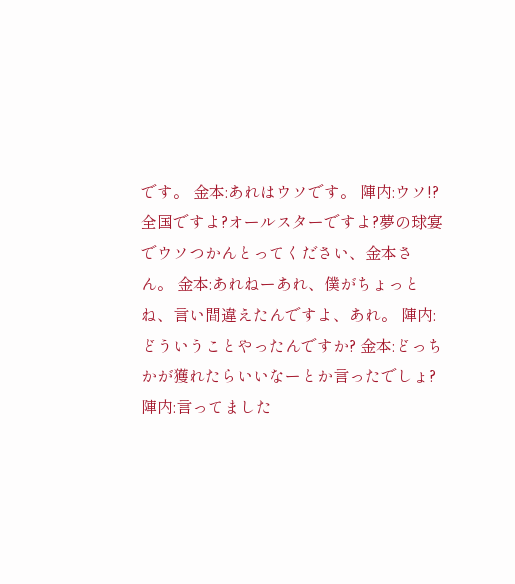です。 金本:あれはウソです。 陣内:ウソ!? 全国ですよ?オールスターですよ?夢の球宴でウソつかんとってください、金本さん。 金本:あれねーあれ、僕がちょっとね、言い間違えたんですよ、あれ。 陣内:どういうことやったんですか? 金本:どっちかが獲れたらいいなーとか言ったでしょ? 陣内:言ってました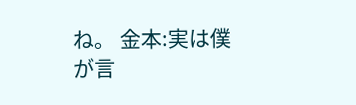ね。 金本:実は僕が言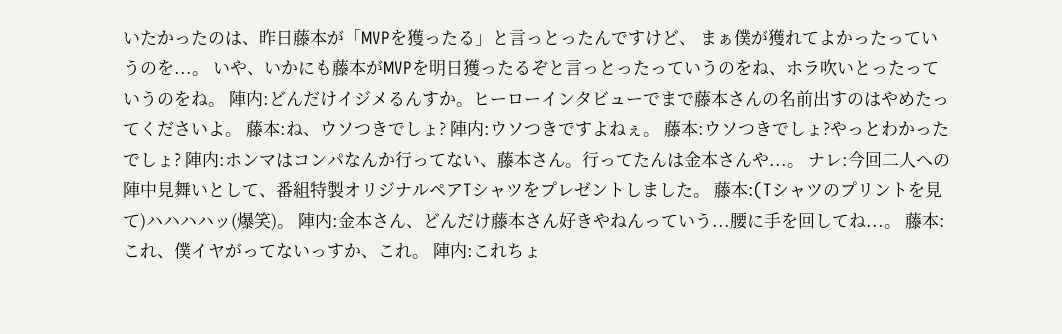いたかったのは、昨日藤本が「MVPを獲ったる」と言っとったんですけど、 まぁ僕が獲れてよかったっていうのを...。 いや、いかにも藤本がMVPを明日獲ったるぞと言っとったっていうのをね、ホラ吹いとったっていうのをね。 陣内:どんだけイジメるんすか。ヒーローインタビューでまで藤本さんの名前出すのはやめたってくださいよ。 藤本:ね、ウソつきでしょ? 陣内:ウソつきですよねぇ。 藤本:ウソつきでしょ?やっとわかったでしょ? 陣内:ホンマはコンパなんか行ってない、藤本さん。行ってたんは金本さんや...。 ナレ:今回二人への陣中見舞いとして、番組特製オリジナルペアTシャツをプレゼントしました。 藤本:(Tシャツのプリントを見て)ハハハハッ(爆笑)。 陣内:金本さん、どんだけ藤本さん好きやねんっていう...腰に手を回してね...。 藤本:これ、僕イヤがってないっすか、これ。 陣内:これちょ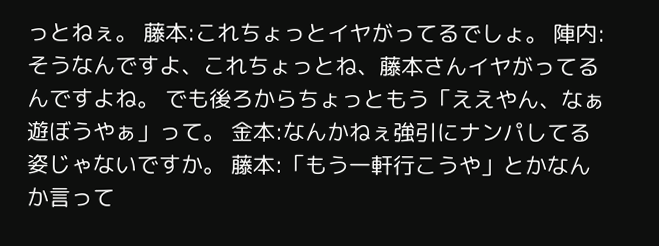っとねぇ。 藤本:これちょっとイヤがってるでしょ。 陣内:そうなんですよ、これちょっとね、藤本さんイヤがってるんですよね。 でも後ろからちょっともう「ええやん、なぁ遊ぼうやぁ」って。 金本:なんかねぇ強引にナンパしてる姿じゃないですか。 藤本:「もう一軒行こうや」とかなんか言って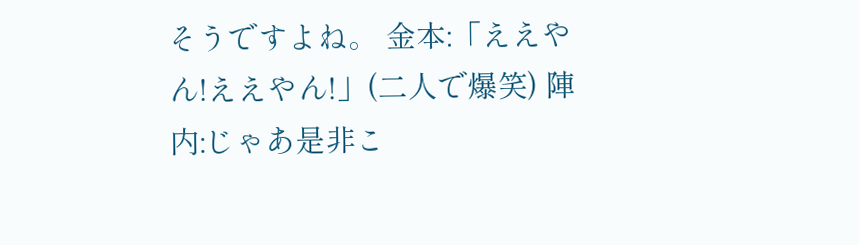そうですよね。 金本:「ええやん!ええやん!」(二人で爆笑) 陣内:じゃあ是非こ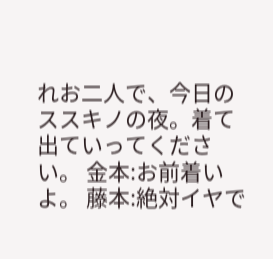れお二人で、今日のススキノの夜。着て出ていってください。 金本:お前着いよ。 藤本:絶対イヤで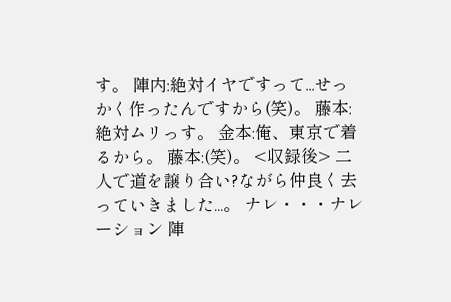す。 陣内:絶対イヤですって...せっかく作ったんですから(笑)。 藤本:絶対ムリっす。 金本:俺、東京で着るから。 藤本:(笑)。 <収録後> 二人で道を譲り合い?ながら仲良く去っていきました...。 ナレ・・・ナレーション 陣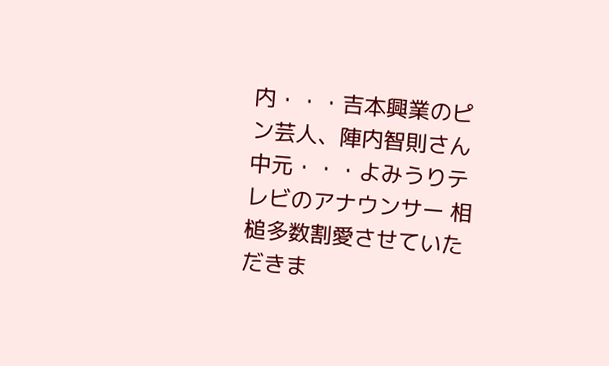内・・・吉本興業のピン芸人、陣内智則さん 中元・・・よみうりテレビのアナウンサー 相槌多数割愛させていただきま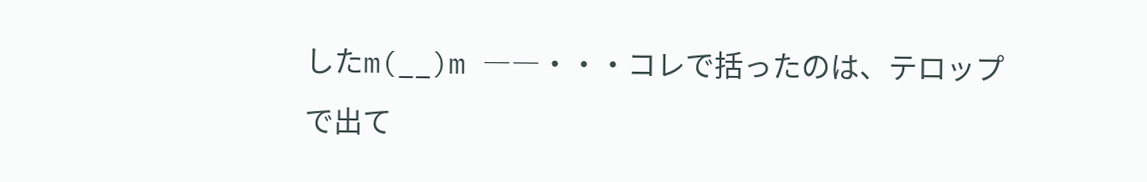したm(__)m ――・・・コレで括ったのは、テロップで出て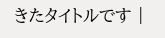きたタイトルです |